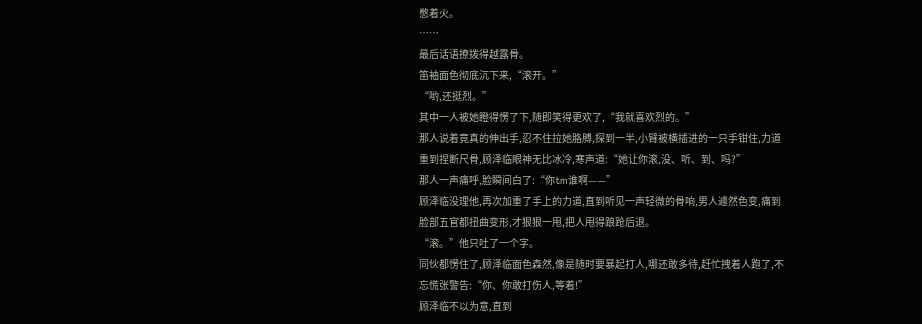憋着火。
……
最后话语撩拨得越露骨。
笛袖面色彻底沉下来,“滚开。”
“哟,还挺烈。”
其中一人被她瞪得愣了下,随即笑得更欢了,“我就喜欢烈的。”
那人说着竟真的伸出手,忍不住拉她胳膊,探到一半,小臂被横插进的一只手钳住,力道重到捏断尺骨,顾泽临眼神无比冰冷,寒声道:“她让你滚,没、听、到、吗?”
那人一声痛呼,脸瞬间白了:“你tm谁啊——”
顾泽临没理他,再次加重了手上的力道,直到听见一声轻微的骨响,男人遽然色变,痛到脸部五官都扭曲变形,才狠狠一甩,把人甩得踉跄后退。
“滚。”他只吐了一个字。
同伙都愣住了,顾泽临面色森然,像是随时要暴起打人,哪还敢多待,赶忙拽着人跑了,不忘慌张警告:“你、你敢打伤人,等着!”
顾泽临不以为意,直到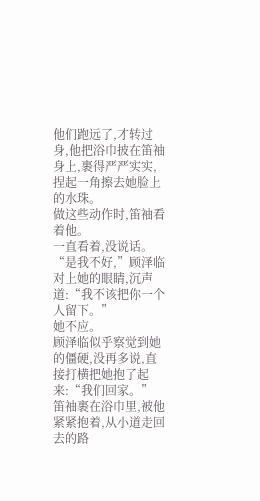他们跑远了,才转过身,他把浴巾披在笛袖身上,裹得严严实实,捏起一角擦去她脸上的水珠。
做这些动作时,笛袖看着他。
一直看着,没说话。
“是我不好,”顾泽临对上她的眼睛,沉声道:“我不该把你一个人留下。”
她不应。
顾泽临似乎察觉到她的僵硬,没再多说,直接打横把她抱了起来:“我们回家。”
笛袖裹在浴巾里,被他紧紧抱着,从小道走回去的路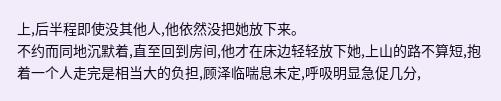上,后半程即使没其他人,他依然没把她放下来。
不约而同地沉默着,直至回到房间,他才在床边轻轻放下她,上山的路不算短,抱着一个人走完是相当大的负担,顾泽临喘息未定,呼吸明显急促几分,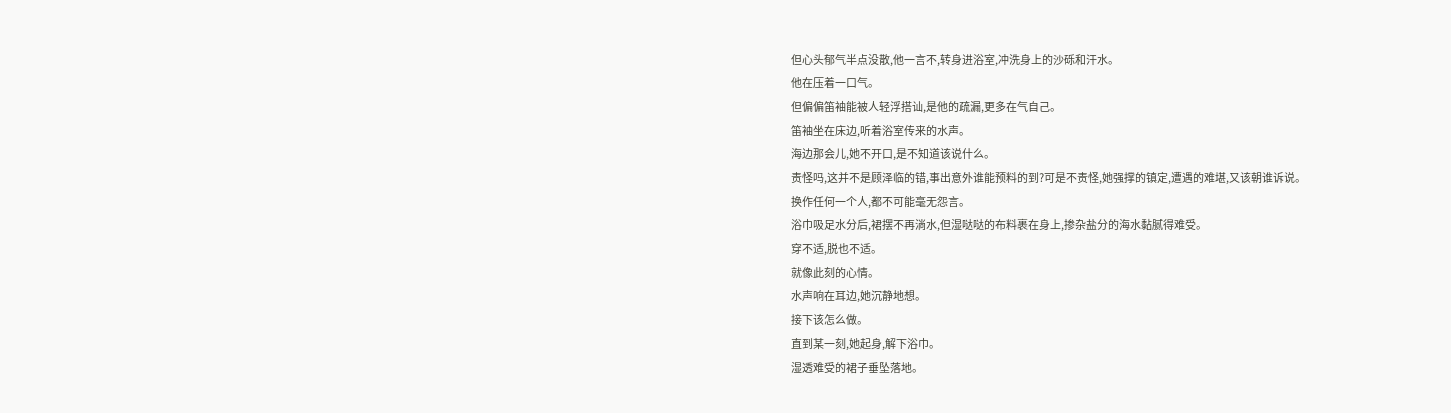但心头郁气半点没散,他一言不,转身进浴室,冲洗身上的沙砾和汗水。
他在压着一口气。
但偏偏笛袖能被人轻浮搭讪,是他的疏漏,更多在气自己。
笛袖坐在床边,听着浴室传来的水声。
海边那会儿,她不开口,是不知道该说什么。
责怪吗,这并不是顾泽临的错,事出意外谁能预料的到?可是不责怪,她强撑的镇定,遭遇的难堪,又该朝谁诉说。
换作任何一个人,都不可能毫无怨言。
浴巾吸足水分后,裙摆不再淌水,但湿哒哒的布料裹在身上,掺杂盐分的海水黏腻得难受。
穿不适,脱也不适。
就像此刻的心情。
水声响在耳边,她沉静地想。
接下该怎么做。
直到某一刻,她起身,解下浴巾。
湿透难受的裙子垂坠落地。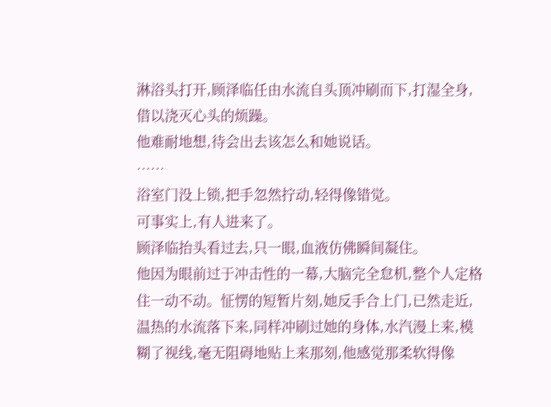淋浴头打开,顾泽临任由水流自头顶冲刷而下,打湿全身,借以浇灭心头的烦躁。
他难耐地想,待会出去该怎么和她说话。
……
浴室门没上锁,把手忽然拧动,轻得像错觉。
可事实上,有人进来了。
顾泽临抬头看过去,只一眼,血液仿佛瞬间凝住。
他因为眼前过于冲击性的一幕,大脑完全怠机,整个人定格住一动不动。怔愣的短暂片刻,她反手合上门,已然走近,温热的水流落下来,同样冲刷过她的身体,水汽漫上来,模糊了视线,毫无阻碍地贴上来那刻,他感觉那柔软得像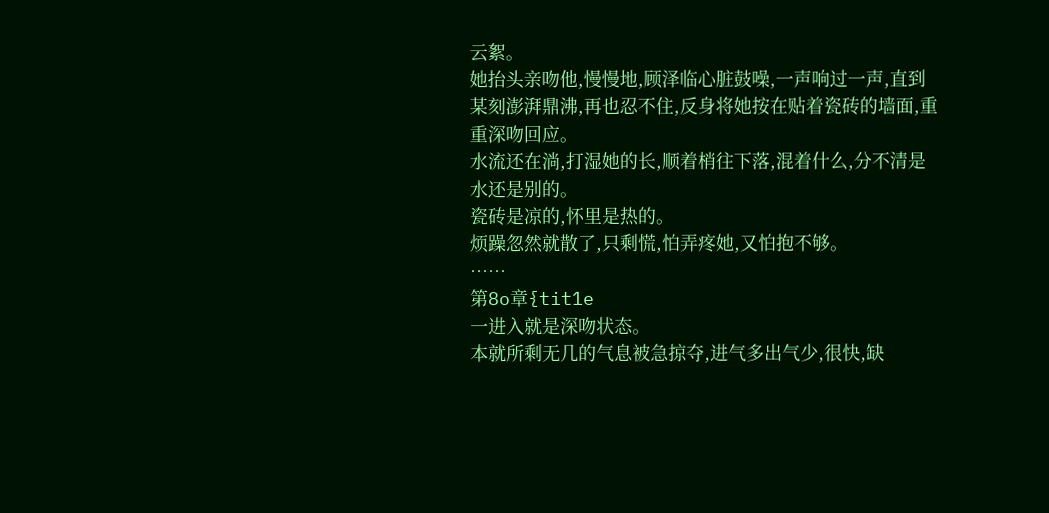云絮。
她抬头亲吻他,慢慢地,顾泽临心脏鼓噪,一声响过一声,直到某刻澎湃鼎沸,再也忍不住,反身将她按在贴着瓷砖的墙面,重重深吻回应。
水流还在淌,打湿她的长,顺着梢往下落,混着什么,分不清是水还是别的。
瓷砖是凉的,怀里是热的。
烦躁忽然就散了,只剩慌,怕弄疼她,又怕抱不够。
……
第8o章{tit1e
一进入就是深吻状态。
本就所剩无几的气息被急掠夺,进气多出气少,很快,缺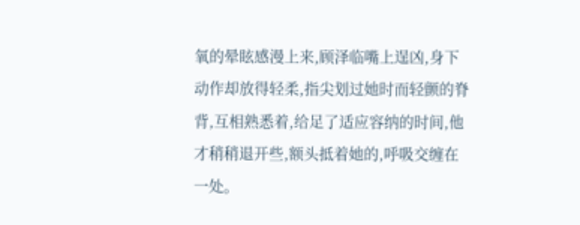氧的晕眩感漫上来,顾泽临嘴上逞凶,身下动作却放得轻柔,指尖划过她时而轻颤的脊背,互相熟悉着,给足了适应容纳的时间,他才稍稍退开些,额头抵着她的,呼吸交缠在一处。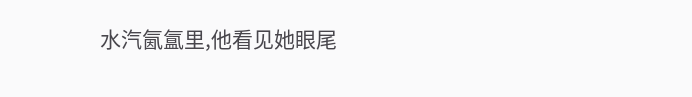水汽氤氲里,他看见她眼尾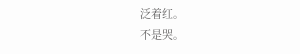泛着红。
不是哭。